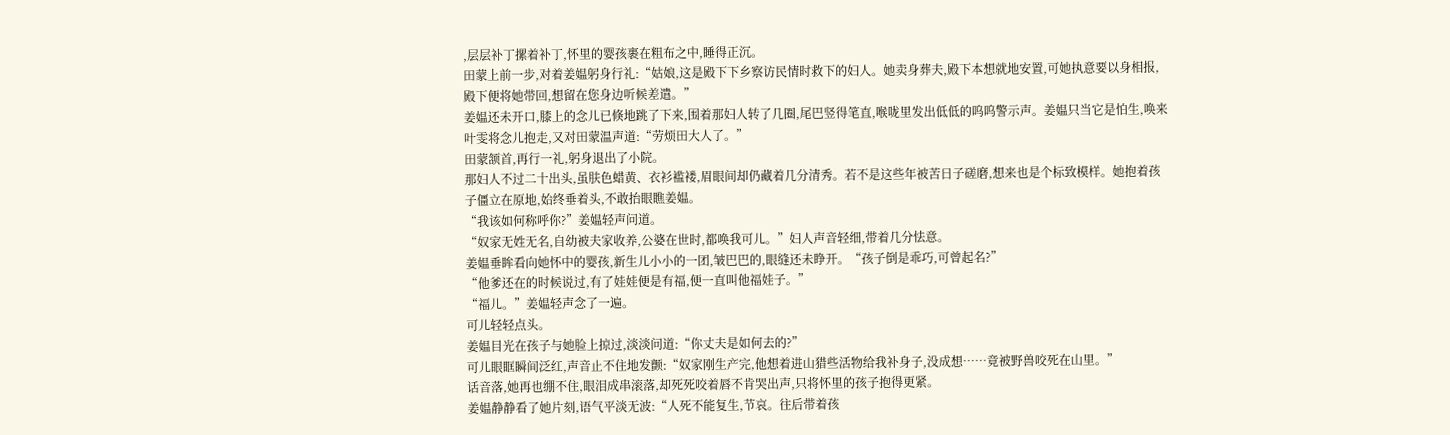,层层补丁摞着补丁,怀里的婴孩裹在粗布之中,睡得正沉。
田蒙上前一步,对着姜媪躬身行礼:“姑娘,这是殿下下乡察访民情时救下的妇人。她卖身葬夫,殿下本想就地安置,可她执意要以身相报,殿下便将她带回,想留在您身边听候差遣。”
姜媪还未开口,膝上的念儿已倏地跳了下来,围着那妇人转了几圈,尾巴竖得笔直,喉咙里发出低低的呜呜警示声。姜媪只当它是怕生,唤来叶雯将念儿抱走,又对田蒙温声道:“劳烦田大人了。”
田蒙颔首,再行一礼,躬身退出了小院。
那妇人不过二十出头,虽肤色蜡黄、衣衫褴褛,眉眼间却仍藏着几分清秀。若不是这些年被苦日子磋磨,想来也是个标致模样。她抱着孩子僵立在原地,始终垂着头,不敢抬眼瞧姜媪。
“我该如何称呼你?”姜媪轻声问道。
“奴家无姓无名,自幼被夫家收养,公婆在世时,都唤我可儿。”妇人声音轻细,带着几分怯意。
姜媪垂眸看向她怀中的婴孩,新生儿小小的一团,皱巴巴的,眼缝还未睁开。“孩子倒是乖巧,可曾起名?”
“他爹还在的时候说过,有了娃娃便是有福,便一直叫他福娃子。”
“福儿。”姜媪轻声念了一遍。
可儿轻轻点头。
姜媪目光在孩子与她脸上掠过,淡淡问道:“你丈夫是如何去的?”
可儿眼眶瞬间泛红,声音止不住地发颤:“奴家刚生产完,他想着进山猎些活物给我补身子,没成想……竟被野兽咬死在山里。”
话音落,她再也绷不住,眼泪成串滚落,却死死咬着唇不肯哭出声,只将怀里的孩子抱得更紧。
姜媪静静看了她片刻,语气平淡无波:“人死不能复生,节哀。往后带着孩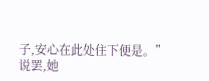子,安心在此处住下便是。”
说罢,她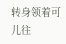转身领着可儿往